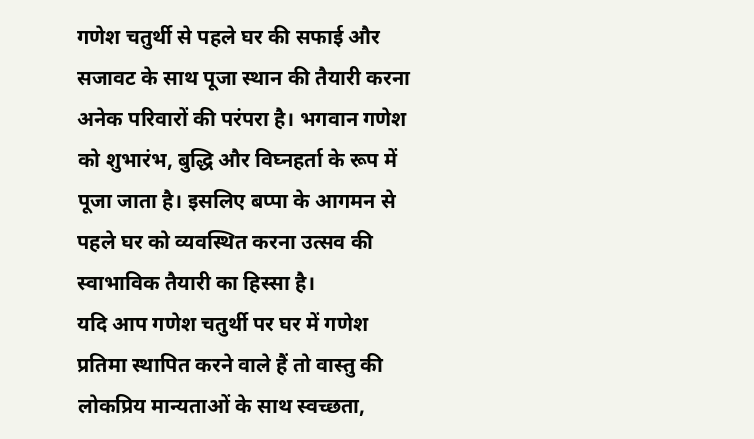गणेश चतुर्थी से पहले घर की सफाई और सजावट के साथ पूजा स्थान की तैयारी करना अनेक परिवारों की परंपरा है। भगवान गणेश को शुभारंभ, बुद्धि और विघ्नहर्ता के रूप में पूजा जाता है। इसलिए बप्पा के आगमन से पहले घर को व्यवस्थित करना उत्सव की स्वाभाविक तैयारी का हिस्सा है।
यदि आप गणेश चतुर्थी पर घर में गणेश प्रतिमा स्थापित करने वाले हैं तो वास्तु की लोकप्रिय मान्यताओं के साथ स्वच्छता,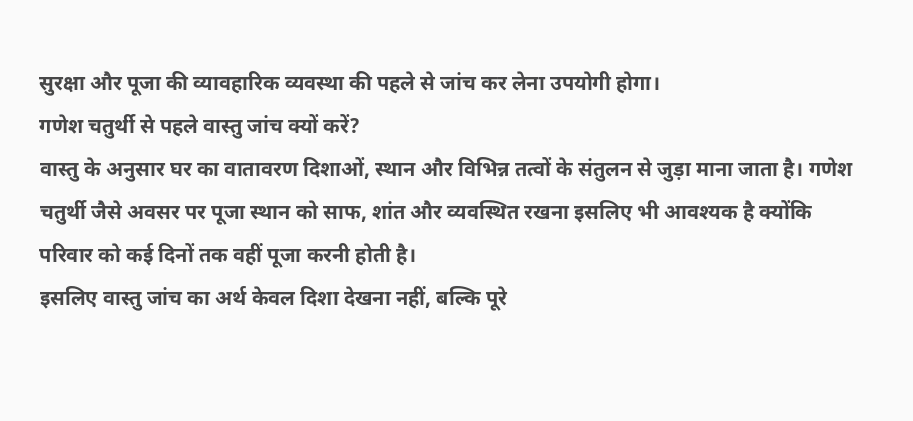सुरक्षा और पूजा की व्यावहारिक व्यवस्था की पहले से जांच कर लेना उपयोगी होगा।
गणेश चतुर्थी से पहले वास्तु जांच क्यों करें?
वास्तु के अनुसार घर का वातावरण दिशाओं, स्थान और विभिन्न तत्वों के संतुलन से जुड़ा माना जाता है। गणेश चतुर्थी जैसे अवसर पर पूजा स्थान को साफ, शांत और व्यवस्थित रखना इसलिए भी आवश्यक है क्योंकि परिवार को कई दिनों तक वहीं पूजा करनी होती है।
इसलिए वास्तु जांच का अर्थ केवल दिशा देखना नहीं, बल्कि पूरे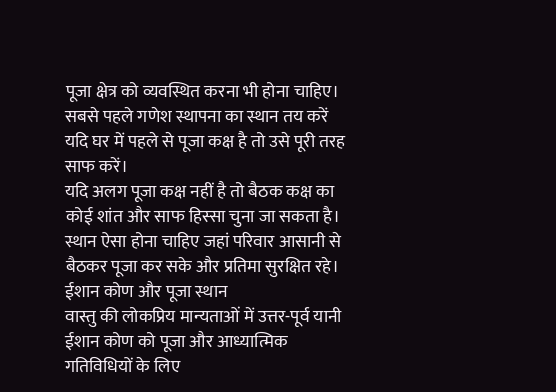पूजा क्षेत्र को व्यवस्थित करना भी होना चाहिए।
सबसे पहले गणेश स्थापना का स्थान तय करें
यदि घर में पहले से पूजा कक्ष है तो उसे पूरी तरह साफ करें।
यदि अलग पूजा कक्ष नहीं है तो बैठक कक्ष का कोई शांत और साफ हिस्सा चुना जा सकता है। स्थान ऐसा होना चाहिए जहां परिवार आसानी से बैठकर पूजा कर सके और प्रतिमा सुरक्षित रहे।
ईशान कोण और पूजा स्थान
वास्तु की लोकप्रिय मान्यताओं में उत्तर-पूर्व यानी ईशान कोण को पूजा और आध्यात्मिक गतिविधियों के लिए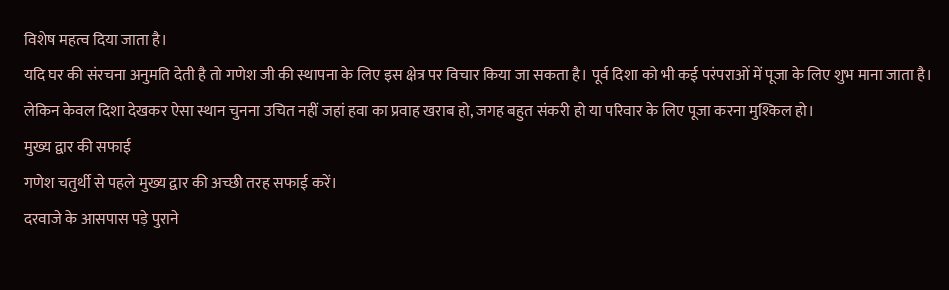विशेष महत्व दिया जाता है।
यदि घर की संरचना अनुमति देती है तो गणेश जी की स्थापना के लिए इस क्षेत्र पर विचार किया जा सकता है। पूर्व दिशा को भी कई परंपराओं में पूजा के लिए शुभ माना जाता है।
लेकिन केवल दिशा देखकर ऐसा स्थान चुनना उचित नहीं जहां हवा का प्रवाह खराब हो, जगह बहुत संकरी हो या परिवार के लिए पूजा करना मुश्किल हो।
मुख्य द्वार की सफाई
गणेश चतुर्थी से पहले मुख्य द्वार की अच्छी तरह सफाई करें।
दरवाजे के आसपास पड़े पुराने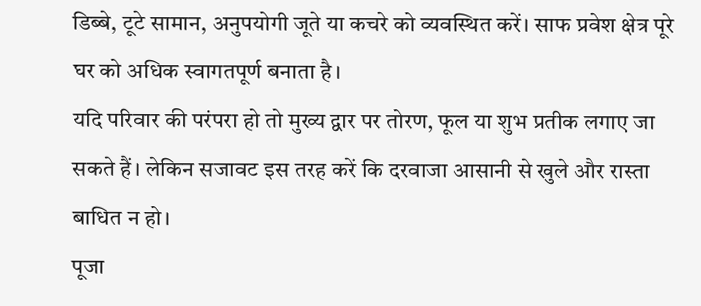डिब्बे, टूटे सामान, अनुपयोगी जूते या कचरे को व्यवस्थित करें। साफ प्रवेश क्षेत्र पूरे घर को अधिक स्वागतपूर्ण बनाता है।
यदि परिवार की परंपरा हो तो मुख्य द्वार पर तोरण, फूल या शुभ प्रतीक लगाए जा सकते हैं। लेकिन सजावट इस तरह करें कि दरवाजा आसानी से खुले और रास्ता बाधित न हो।
पूजा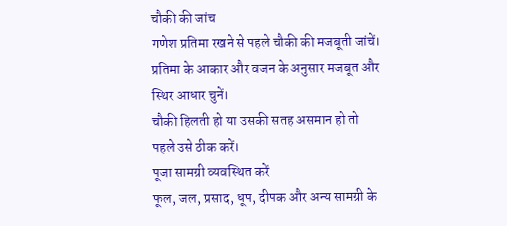चौकी की जांच
गणेश प्रतिमा रखने से पहले चौकी की मजबूती जांचें। प्रतिमा के आकार और वजन के अनुसार मजबूत और स्थिर आधार चुनें।
चौकी हिलती हो या उसकी सतह असमान हो तो पहले उसे ठीक करें।
पूजा सामग्री व्यवस्थित करें
फूल, जल, प्रसाद, धूप, दीपक और अन्य सामग्री के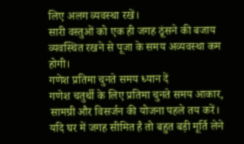लिए अलग व्यवस्था रखें।
सारी वस्तुओं को एक ही जगह ठूंसने की बजाय व्यवस्थित रखने से पूजा के समय अव्यवस्था कम होगी।
गणेश प्रतिमा चुनते समय ध्यान दें
गणेश चतुर्थी के लिए प्रतिमा चुनते समय आकार, सामग्री और विसर्जन की योजना पहले तय करें।
यदि घर में जगह सीमित है तो बहुत बड़ी मूर्ति लेने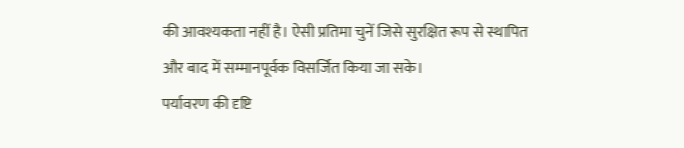की आवश्यकता नहीं है। ऐसी प्रतिमा चुनें जिसे सुरक्षित रूप से स्थापित और बाद में सम्मानपूर्वक विसर्जित किया जा सके।
पर्यावरण की दृष्टि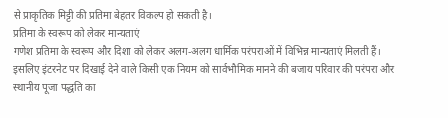से प्राकृतिक मिट्टी की प्रतिमा बेहतर विकल्प हो सकती है।
प्रतिमा के स्वरूप को लेकर मान्यताएं
गणेश प्रतिमा के स्वरूप और दिशा को लेकर अलग-अलग धार्मिक परंपराओं में विभिन्न मान्यताएं मिलती हैं।
इसलिए इंटरनेट पर दिखाई देने वाले किसी एक नियम को सार्वभौमिक मानने की बजाय परिवार की परंपरा और स्थानीय पूजा पद्धति का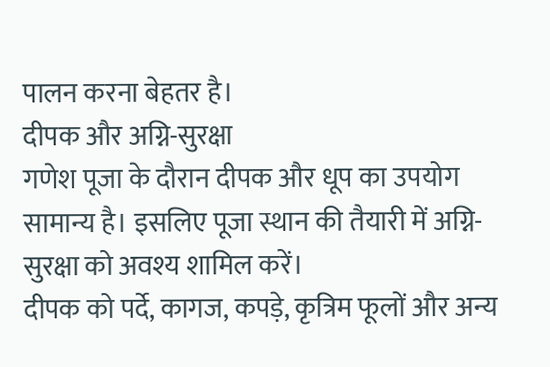पालन करना बेहतर है।
दीपक और अग्नि-सुरक्षा
गणेश पूजा के दौरान दीपक और धूप का उपयोग सामान्य है। इसलिए पूजा स्थान की तैयारी में अग्नि-सुरक्षा को अवश्य शामिल करें।
दीपक को पर्दे, कागज, कपड़े, कृत्रिम फूलों और अन्य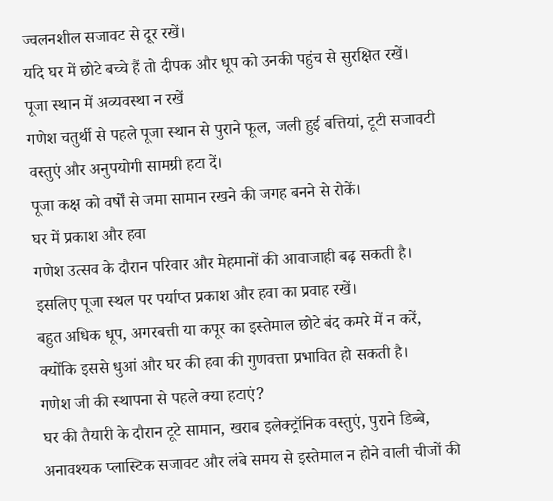ज्वलनशील सजावट से दूर रखें।
यदि घर में छोटे बच्चे हैं तो दीपक और धूप को उनकी पहुंच से सुरक्षित रखें।
पूजा स्थान में अव्यवस्था न रखें
गणेश चतुर्थी से पहले पूजा स्थान से पुराने फूल, जली हुई बत्तियां, टूटी सजावटी वस्तुएं और अनुपयोगी सामग्री हटा दें।
पूजा कक्ष को वर्षों से जमा सामान रखने की जगह बनने से रोकें।
घर में प्रकाश और हवा
गणेश उत्सव के दौरान परिवार और मेहमानों की आवाजाही बढ़ सकती है। इसलिए पूजा स्थल पर पर्याप्त प्रकाश और हवा का प्रवाह रखें।
बहुत अधिक धूप, अगरबत्ती या कपूर का इस्तेमाल छोटे बंद कमरे में न करें, क्योंकि इससे धुआं और घर की हवा की गुणवत्ता प्रभावित हो सकती है।
गणेश जी की स्थापना से पहले क्या हटाएं?
घर की तैयारी के दौरान टूटे सामान, खराब इलेक्ट्रॉनिक वस्तुएं, पुराने डिब्बे, अनावश्यक प्लास्टिक सजावट और लंबे समय से इस्तेमाल न होने वाली चीजों की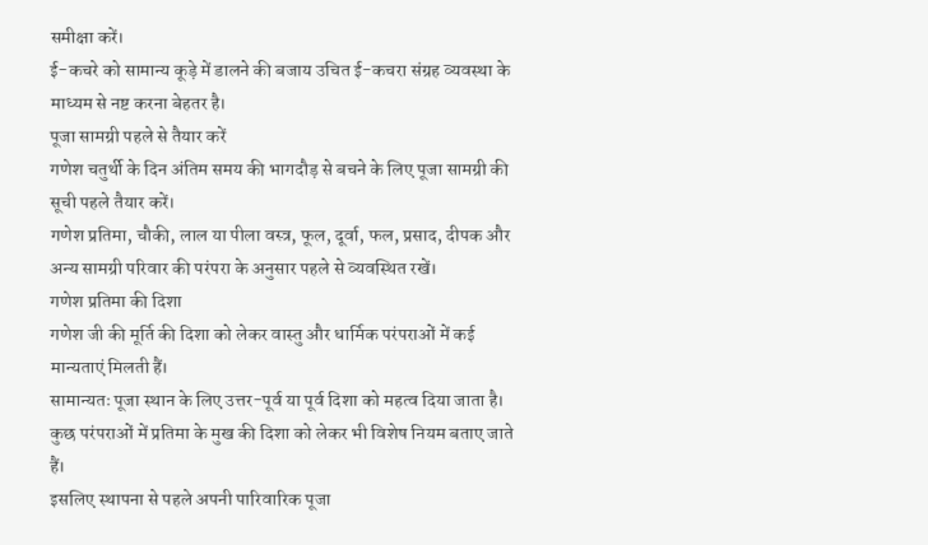समीक्षा करें।
ई-कचरे को सामान्य कूड़े में डालने की बजाय उचित ई-कचरा संग्रह व्यवस्था के माध्यम से नष्ट करना बेहतर है।
पूजा सामग्री पहले से तैयार करें
गणेश चतुर्थी के दिन अंतिम समय की भागदौड़ से बचने के लिए पूजा सामग्री की सूची पहले तैयार करें।
गणेश प्रतिमा, चौकी, लाल या पीला वस्त्र, फूल, दूर्वा, फल, प्रसाद, दीपक और अन्य सामग्री परिवार की परंपरा के अनुसार पहले से व्यवस्थित रखें।
गणेश प्रतिमा की दिशा
गणेश जी की मूर्ति की दिशा को लेकर वास्तु और धार्मिक परंपराओं में कई मान्यताएं मिलती हैं।
सामान्यतः पूजा स्थान के लिए उत्तर-पूर्व या पूर्व दिशा को महत्व दिया जाता है। कुछ परंपराओं में प्रतिमा के मुख की दिशा को लेकर भी विशेष नियम बताए जाते हैं।
इसलिए स्थापना से पहले अपनी पारिवारिक पूजा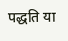पद्धति या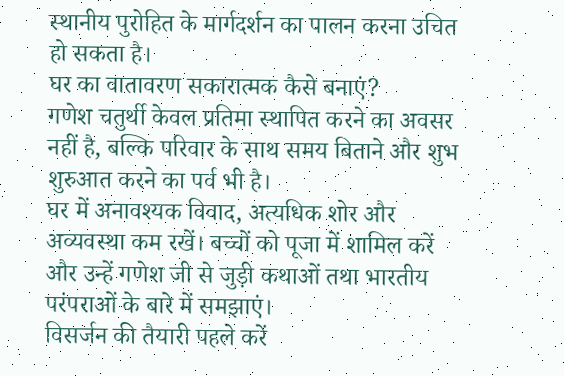स्थानीय पुरोहित के मार्गदर्शन का पालन करना उचित हो सकता है।
घर का वातावरण सकारात्मक कैसे बनाएं?
गणेश चतुर्थी केवल प्रतिमा स्थापित करने का अवसर नहीं है, बल्कि परिवार के साथ समय बिताने और शुभ शुरुआत करने का पर्व भी है।
घर में अनावश्यक विवाद, अत्यधिक शोर और अव्यवस्था कम रखें। बच्चों को पूजा में शामिल करें और उन्हें गणेश जी से जुड़ी कथाओं तथा भारतीय परंपराओं के बारे में समझाएं।
विसर्जन की तैयारी पहले करें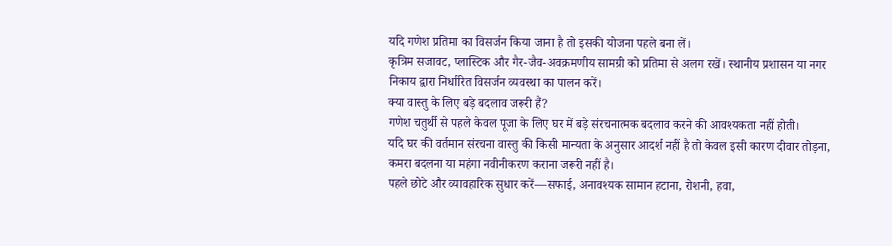यदि गणेश प्रतिमा का विसर्जन किया जाना है तो इसकी योजना पहले बना लें।
कृत्रिम सजावट, प्लास्टिक और गैर-जैव-अवक्रमणीय सामग्री को प्रतिमा से अलग रखें। स्थानीय प्रशासन या नगर निकाय द्वारा निर्धारित विसर्जन व्यवस्था का पालन करें।
क्या वास्तु के लिए बड़े बदलाव जरूरी हैं?
गणेश चतुर्थी से पहले केवल पूजा के लिए घर में बड़े संरचनात्मक बदलाव करने की आवश्यकता नहीं होती।
यदि घर की वर्तमान संरचना वास्तु की किसी मान्यता के अनुसार आदर्श नहीं है तो केवल इसी कारण दीवार तोड़ना, कमरा बदलना या महंगा नवीनीकरण कराना जरूरी नहीं है।
पहले छोटे और व्यावहारिक सुधार करें—सफाई, अनावश्यक सामान हटाना, रोशनी, हवा,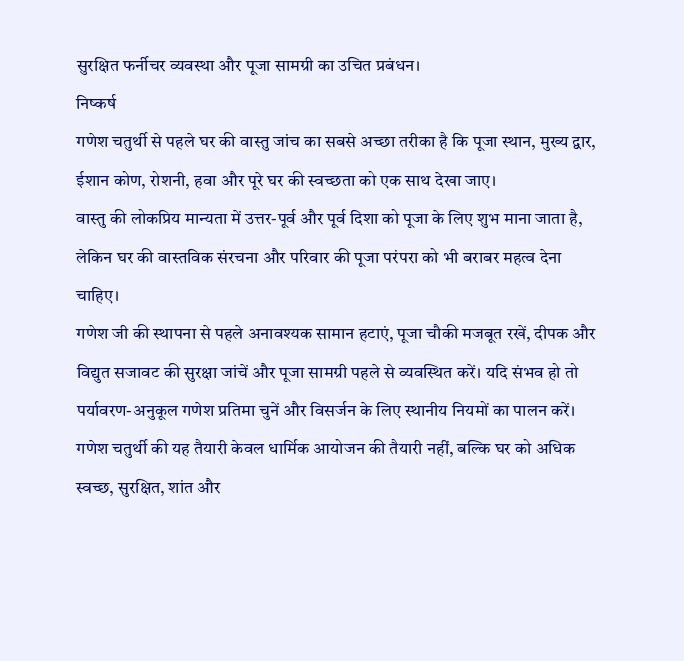सुरक्षित फर्नीचर व्यवस्था और पूजा सामग्री का उचित प्रबंधन।
निष्कर्ष
गणेश चतुर्थी से पहले घर की वास्तु जांच का सबसे अच्छा तरीका है कि पूजा स्थान, मुख्य द्वार, ईशान कोण, रोशनी, हवा और पूरे घर की स्वच्छता को एक साथ देखा जाए।
वास्तु की लोकप्रिय मान्यता में उत्तर-पूर्व और पूर्व दिशा को पूजा के लिए शुभ माना जाता है, लेकिन घर की वास्तविक संरचना और परिवार की पूजा परंपरा को भी बराबर महत्व देना चाहिए।
गणेश जी की स्थापना से पहले अनावश्यक सामान हटाएं, पूजा चौकी मजबूत रखें, दीपक और विद्युत सजावट की सुरक्षा जांचें और पूजा सामग्री पहले से व्यवस्थित करें। यदि संभव हो तो पर्यावरण-अनुकूल गणेश प्रतिमा चुनें और विसर्जन के लिए स्थानीय नियमों का पालन करें।
गणेश चतुर्थी की यह तैयारी केवल धार्मिक आयोजन की तैयारी नहीं, बल्कि घर को अधिक स्वच्छ, सुरक्षित, शांत और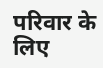परिवार के लिए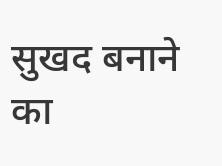सुखद बनाने का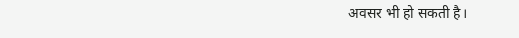अवसर भी हो सकती है।